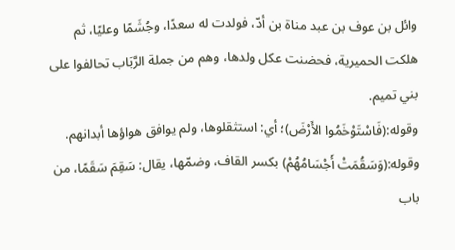وائل بن عوف بن عبد مناة بن أدّ، فولدت له سعدًا، وجُشَمًا وعليًا، ثم هلكت الحميرية، فحضنت عكل ولدها، وهم من جملة الرَّبَاب تحالفوا على بني تميم.
وقوله:(فَاسْتَوْخَمُوا الأَرْضَ)؛ أي: استثقلوها، ولم يوافق هواؤها أبدانهم.
وقوله:(وَسَقُمَتْ أَجْسَامُهُمْ) بكسر القاف، وضمّها، يقال: سَقِمَ سَقَمًا، من باب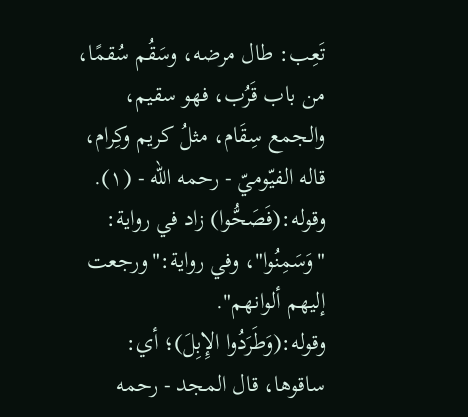تَعِب: طال مرضه، وسَقُم سُقمًا، من باب قَرُب، فهو سقيم، والجمع سِقَام، مثلُ كريم وكِرام، قاله الفيّوميّ - رحمه الله - (١).
وقوله:(فَصَحُّوا) زاد في رواية: "وَسَمِنُوا"، وفي رواية:"ورجعت إليهم ألوانهم".
وقوله:(وَطَرَدُوا الإِبِلَ)؛ أي: ساقوها، قال المجد - رحمه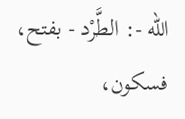الله -: الطَّرْد - بفتح، فسكون،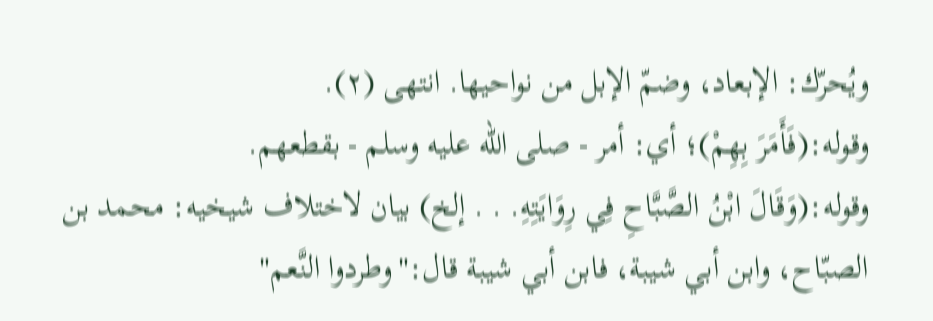ويُحرّك: الإبعاد، وضمّ الإبل من نواحيها. انتهى (٢).
وقوله:(فَأَمَرَ بِهِمْ)؛ أي: أمر - صلى الله عليه وسلم - بقطعهم.
وقوله:(وَقَالَ ابْنُ الصَّبَّاحِ فِي رِوَايَتِهِ. . . إلخ) بيان لاختلاف شيخيه: محمد بن الصبّاح، وابن أبي شيبة، فابن أبي شيبة قال:"وطردوا النَّعم"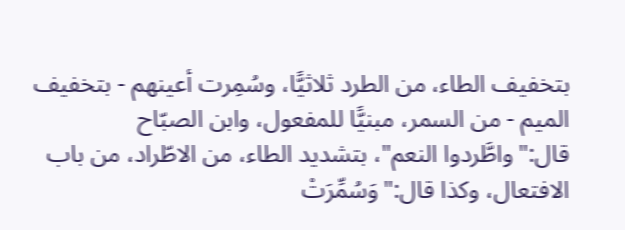بتخفيف الطاء، من الطرد ثلاثيًّا، وسُمِرت أعينهم - بتخفيف الميم - من السمر، مبنيًّا للمفعول، وابن الصبّاح قال:"واطَّردوا النعم"، بتشديد الطاء، من الاطّراد، من باب الافتعال، وكذا قال:"وَسُمِّرَتْ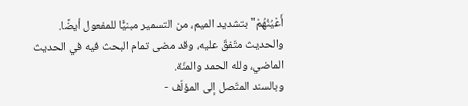أَعْيُنُهُمْ" بتشديد الميم، من التسمير مبنيًّا للمفعول أيضًا.
والحديث متّفقٌ عليه، وقد مضى تمام البحث فيه في الحديث الماضي، ولله الحمد والمنّة.
وبالسند المتّصل إلى المؤلّف -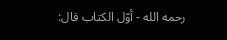رحمه الله - أوّل الكتاب قال: